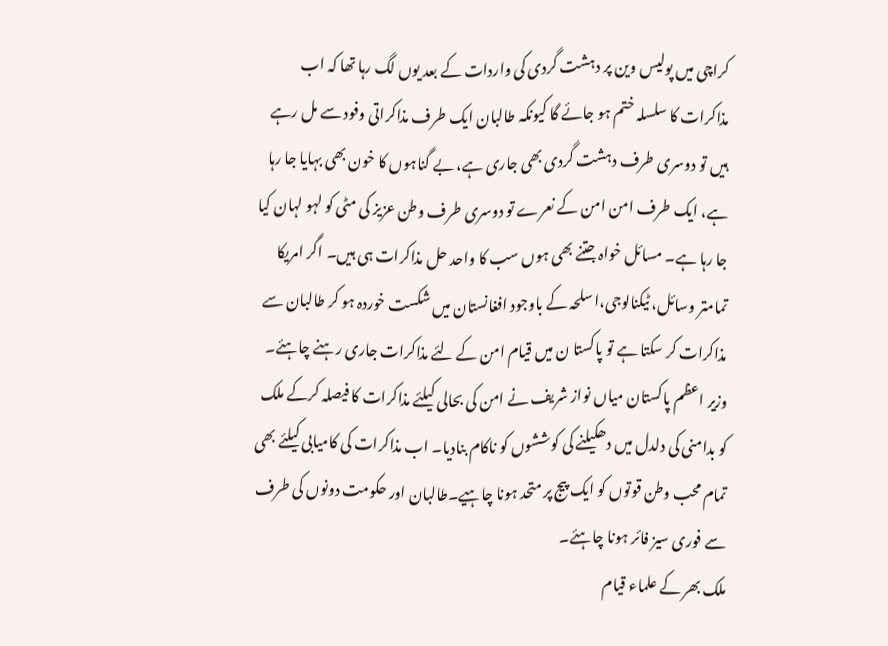کراچی میں پولیس وین پر دہشت گردی کی واردات کے بعد یوں لگ رہا تھا کہ اب مذاکرات کا سلسلہ ختم ہو جائے گا کیونکہ طالبان ایک طرف مذاکراتی وفود سے مل رہے ہیں تو دوسری طرف دہشت گردی بھی جاری ہے، بے گناہوں کا خون بھی بہایا جا رہا ہے، ایک طرف امن امن کے نعرے تو دوسری طرف وطن عزیز کی مٹی کو لہو لہان کیا جا رہا ہے۔ مسائل خواہ جتنے بھی ہوں سب کا واحد حل مذاکرات ہی ہیں۔ اگر امریکا تمامتر وسائل، ٹیکنالوجی،ا سلحہ کے باوجود افغانستان میں شکست خوردہ ہو کر طالبان سے مذاکرات کر سکتا ہے تو پاکستا ن میں قیام امن کے لئے مذاکرات جاری رہنے چاہئے۔ وزیر اعظم پاکستان میاں نواز شریف نے امن کی بحالی کیلئے مذاکرات کا فیصلہ کرکے ملک کو بدامنی کی دلدل میں دھکیلنے کی کوششوں کو ناکام بنادیا۔ اب مذاکرات کی کامیابی کیلئے بھی تمام محب وطن قوتوں کو ایک پیج پر متحد ہونا چاہیے۔طالبان اور حکومت دونوں کی طرف سے فوری سیز فائر ہونا چاہئے۔
ملک بھر کے علماء قیام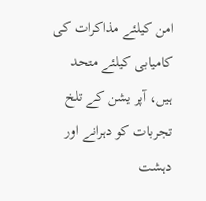امن کیلئے مذاکرات کی کامیابی کیلئے متحد ہیں، آپر یشن کے تلخ تجربات کو دہرانے اور دہشت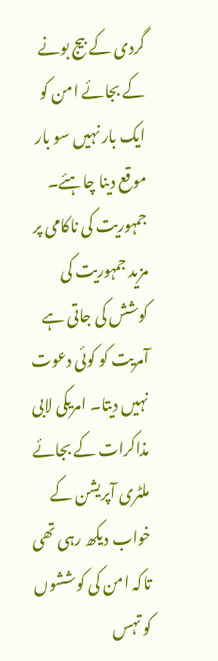گردی کے بیج بونے کے بجائے امن کو ایک بار نہیں سو بار موقع دینا چاہئے۔ جمہوریت کی ناکامی پر مزید جمہوریت کی کوشش کی جاتی ہے آمریت کو کوئی دعوت نہیں دیتا۔ امریکی لابی مذاکرات کے بجائے ملٹری آپریشن کے خواب دیکھ رہی تھی تاکہ امن کی کوششوں کو تہس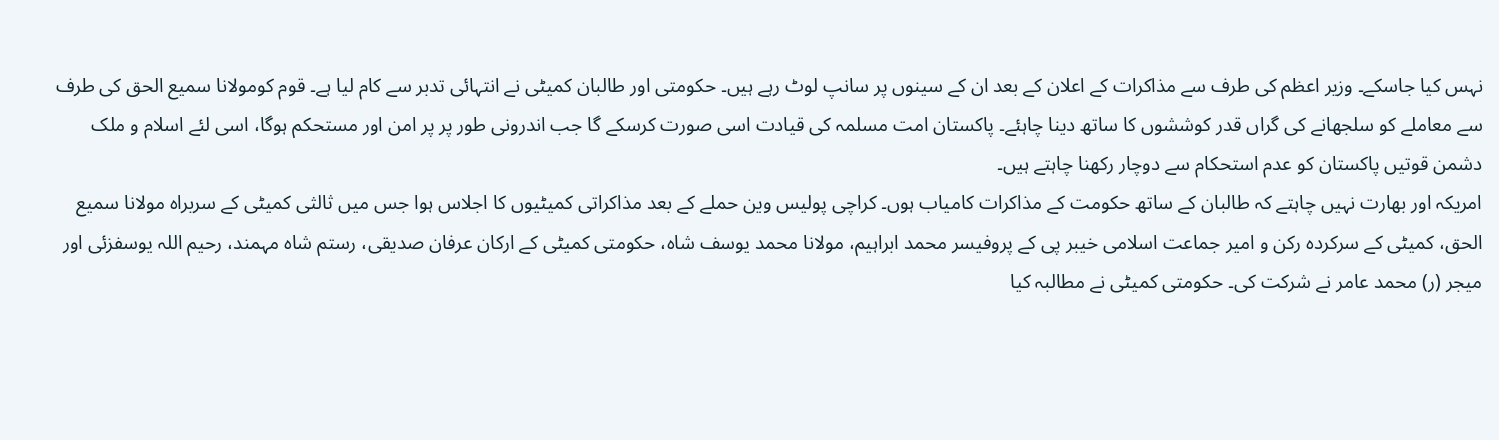نہس کیا جاسکے۔ وزیر اعظم کی طرف سے مذاکرات کے اعلان کے بعد ان کے سینوں پر سانپ لوٹ رہے ہیں۔ حکومتی اور طالبان کمیٹی نے انتہائی تدبر سے کام لیا ہے۔ قوم کومولانا سمیع الحق کی طرف سے معاملے کو سلجھانے کی گراں قدر کوششوں کا ساتھ دینا چاہئے۔ پاکستان امت مسلمہ کی قیادت اسی صورت کرسکے گا جب اندرونی طور پر پر امن اور مستحکم ہوگا، اسی لئے اسلام و ملک دشمن قوتیں پاکستان کو عدم استحکام سے دوچار رکھنا چاہتے ہیں۔
امریکہ اور بھارت نہیں چاہتے کہ طالبان کے ساتھ حکومت کے مذاکرات کامیاب ہوں۔ کراچی پولیس وین حملے کے بعد مذاکراتی کمیٹیوں کا اجلاس ہوا جس میں ثالثی کمیٹی کے سربراہ مولانا سمیع الحق، کمیٹی کے سرکردہ رکن و امیر جماعت اسلامی خیبر پی کے پروفیسر محمد ابراہیم، مولانا محمد یوسف شاہ، حکومتی کمیٹی کے ارکان عرفان صدیقی، رستم شاہ مہمند، رحیم اللہ یوسفزئی اور میجر (ر) محمد عامر نے شرکت کی۔ حکومتی کمیٹی نے مطالبہ کیا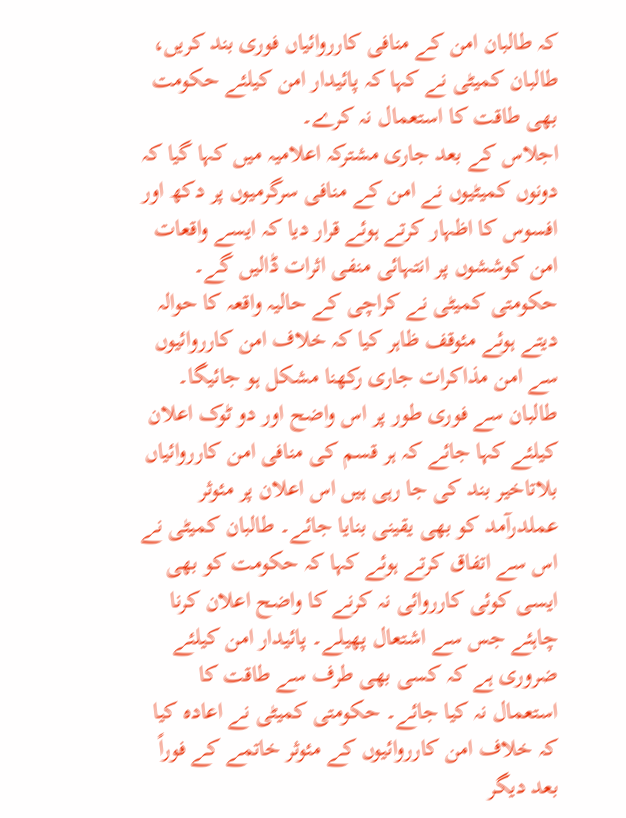کہ طالبان امن کے منافی کارروائیاں فوری بند کریں، طالبان کمیٹی نے کہا کہ پائیدار امن کیلئے حکومت بھی طاقت کا استعمال نہ کرے۔
اجلاس کے بعد جاری مشترکہ اعلامیہ میں کہا گیا کہ دونوں کمیٹیوں نے امن کے منافی سرگرمیوں پر دکھ اور افسوس کا اظہار کرتے ہوئے قرار دیا کہ ایسے واقعات امن کوششوں پر انتہائی منفی اثرات ڈالیں گے۔ حکومتی کمیٹی نے کراچی کے حالیہ واقعہ کا حوالہ دیتے ہوئے مئوقف ظاہر کیا کہ خلاف امن کارروائیوں سے امن مذاکرات جاری رکھنا مشکل ہو جائیگا۔ طالبان سے فوری طور پر اس واضح اور دو ٹوک اعلان کیلئے کہا جائے کہ ہر قسم کی منافی امن کارروائیاں بلاتاخیر بند کی جا رہی ہیں اس اعلان پر مئوثر عملدرآمد کو بھی یقینی بنایا جائے۔ طالبان کمیٹی نے اس سے اتفاق کرتے ہوئے کہا کہ حکومت کو بھی ایسی کوئی کارروائی نہ کرنے کا واضح اعلان کرنا چاہئے جس سے اشتعال پھیلے۔ پائیدار امن کیلئے ضروری ہے کہ کسی بھی طرف سے طاقت کا استعمال نہ کیا جائے۔ حکومتی کمیٹی نے اعادہ کیا کہ خلاف امن کارروائیوں کے مئوثر خاتمے کے فوراً بعد دیگر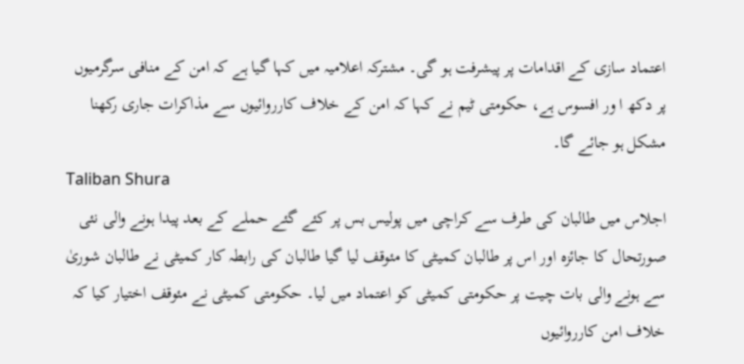اعتماد سازی کے اقدامات پر پیشرفت ہو گی۔ مشترکہ اعلامیہ میں کہا گیا ہے کہ امن کے منافی سرگرمیوں پر دکھ ا ور افسوس ہے، حکومتی ٹیم نے کہا کہ امن کے خلاف کارروائیوں سے مذاکرات جاری رکھنا مشکل ہو جائے گا۔
Taliban Shura
اجلاس میں طالبان کی طرف سے کراچی میں پولیس بس پر کئے گئے حملے کے بعد پیدا ہونے والی نئی صورتحال کا جائزہ اور اس پر طالبان کمیٹی کا مئوقف لیا گیا طالبان کی رابطہ کار کمیٹی نے طالبان شوریٰ سے ہونے والی بات چیت پر حکومتی کمیٹی کو اعتماد میں لیا۔ حکومتی کمیٹی نے مئوقف اختیار کیا کہ خلاف امن کارروائیوں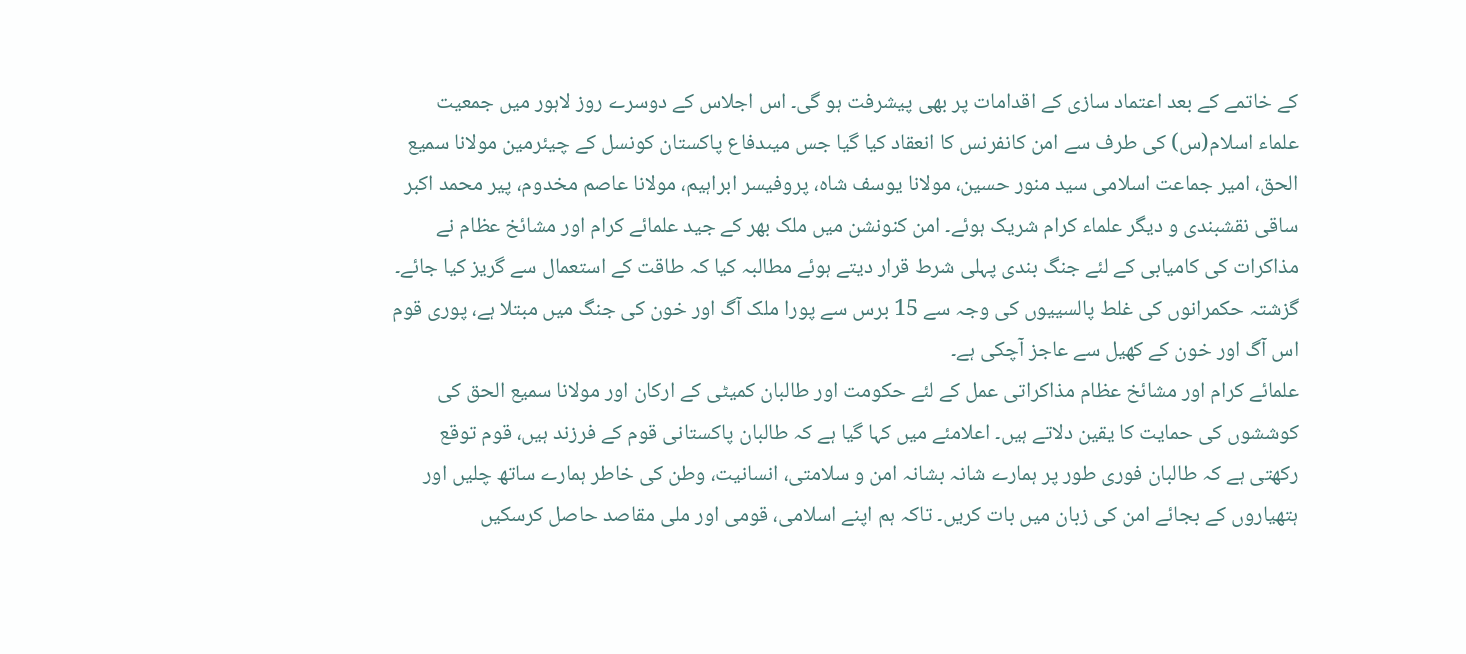کے خاتمے کے بعد اعتماد سازی کے اقدامات پر بھی پیشرفت ہو گی۔ اس اجلاس کے دوسرے روز لاہور میں جمعیت علماء اسلام(س) کی طرف سے امن کانفرنس کا انعقاد کیا گیا جس میںدفاع پاکستان کونسل کے چیئرمین مولانا سمیع الحق، امیر جماعت اسلامی سید منور حسین، مولانا یوسف شاہ، پروفیسر ابراہیم، مولانا عاصم مخدوم، پیر محمد اکبر ساقی نقشبندی و دیگر علماء کرام شریک ہوئے۔ امن کنونشن میں ملک بھر کے جید علمائے کرام اور مشائخ عظام نے مذاکرات کی کامیابی کے لئے جنگ بندی پہلی شرط قرار دیتے ہوئے مطالبہ کیا کہ طاقت کے استعمال سے گریز کیا جائے۔ گزشتہ حکمرانوں کی غلط پالسییوں کی وجہ سے 15 برس سے پورا ملک آگ اور خون کی جنگ میں مبتلا ہے، پوری قوم اس آگ اور خون کے کھیل سے عاجز آچکی ہے۔
علمائے کرام اور مشائخ عظام مذاکراتی عمل کے لئے حکومت اور طالبان کمیٹی کے ارکان اور مولانا سمیع الحق کی کوششوں کی حمایت کا یقین دلاتے ہیں۔ اعلامئے میں کہا گیا ہے کہ طالبان پاکستانی قوم کے فرزند ہیں، قوم توقع رکھتی ہے کہ طالبان فوری طور پر ہمارے شانہ بشانہ امن و سلامتی، انسانیت، وطن کی خاطر ہمارے ساتھ چلیں اور ہتھیاروں کے بجائے امن کی زبان میں بات کریں۔ تاکہ ہم اپنے اسلامی، قومی اور ملی مقاصد حاصل کرسکیں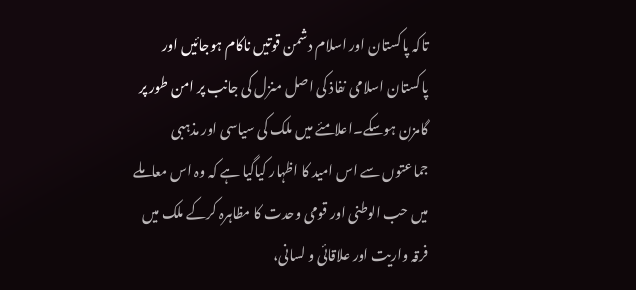تاکہ پاکستان اور اسلام دشمن قوتیں ناکام ہوجائیں اور پاکستان اسلامی نفاذ کی اصل منزل کی جانب پر امن طور پر گامزن ہوسکے۔اعلامئے میں ملک کی سیاسی اور مذہبی جماعتوں سے اس امید کا اظہار کیاگیا ہے کہ وہ اس معاملے میں حب الوطنی اور قومی وحدت کا مظاہرہ کرکے ملک میں فرقہ واریت اور علاقائی و لسانی،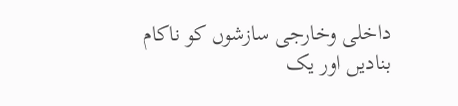داخلی وخارجی سازشوں کو ناکام بنادیں اور یک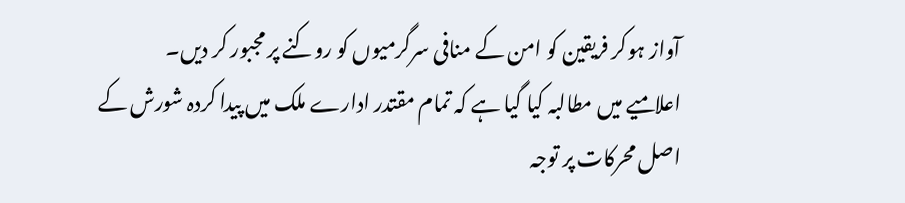آواز ہوکر فریقین کو امن کے منافی سرگرمیوں کو روکنے پر مجبور کر دیں۔
اعلامیے میں مطالبہ کیا گیا ہے کہ تمام مقتدر ادارے ملک میں پیدا کردہ شورش کے اصل محرکات پر توجہ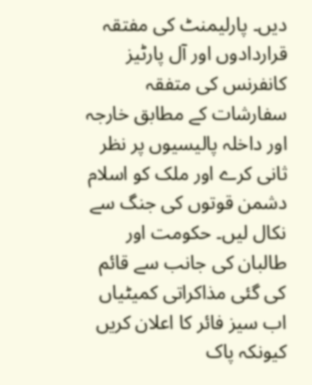دیں۔ پارلیمنٹ کی مفتقہ قراردادوں اور آل پارٹیز کانفرنس کی متفقہ سفارشات کے مطابق خارجہ اور داخلہ پالیسیوں پر نظر ثانی کرے اور ملک کو اسلام دشمن قوتوں کی جنگ سے نکال لیں۔ حکومت اور طالبان کی جانب سے قائم کی گئی مذاکراتی کمیٹیاں اب سیز فائر کا اعلان کریں کیونکہ پاک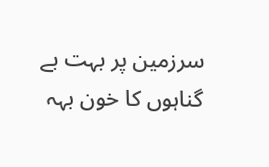سرزمین پر بہت بے گناہوں کا خون بہہ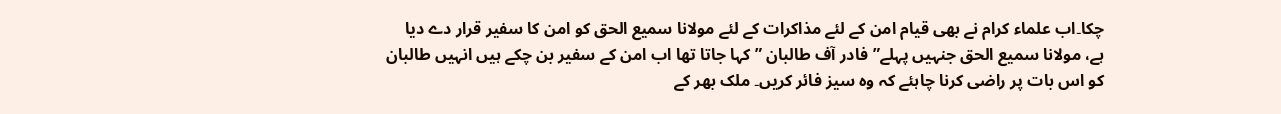چکا۔اب علماء کرام نے بھی قیام امن کے لئے مذاکرات کے لئے مولانا سمیع الحق کو امن کا سفیر قرار دے دیا ہے، مولانا سمیع الحق جنہیں پہلے”فادر آف طالبان ” کہا جاتا تھا اب امن کے سفیر بن چکے ہیں انہیں طالبان کو اس بات پر راضی کرنا چاہئے کہ وہ سیز فائر کریں۔ ملک بھر کے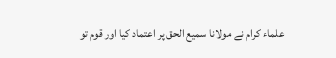علماء کرام نے مولانا سمیع الحق پر اعتماد کیا اور قوم تو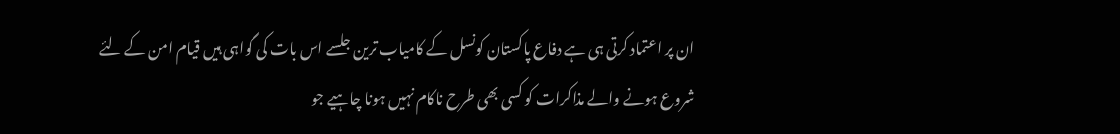ان پر اعتماد کرتی ہی ہے دفاع پاکستان کونسل کے کامیاب ترین جلسے اس بات کی گواہی ہیں قیام امن کے لئے شروع ہونے والے مذاکرات کو کسی بھی طرح ناکام نہیں ہونا چاہیے جو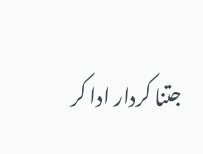جتنا کردار ادا کر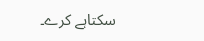سکتاہے کرے۔